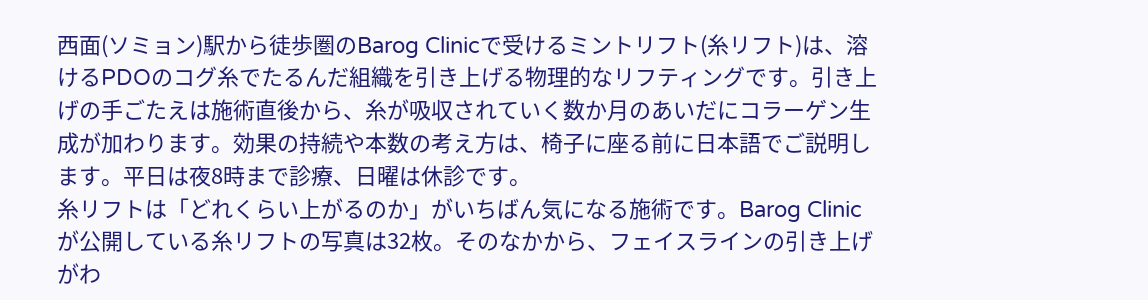西面(ソミョン)駅から徒歩圏のBarog Clinicで受けるミントリフト(糸リフト)は、溶けるPDOのコグ糸でたるんだ組織を引き上げる物理的なリフティングです。引き上げの手ごたえは施術直後から、糸が吸収されていく数か月のあいだにコラーゲン生成が加わります。効果の持続や本数の考え方は、椅子に座る前に日本語でご説明します。平日は夜8時まで診療、日曜は休診です。
糸リフトは「どれくらい上がるのか」がいちばん気になる施術です。Barog Clinicが公開している糸リフトの写真は32枚。そのなかから、フェイスラインの引き上げがわ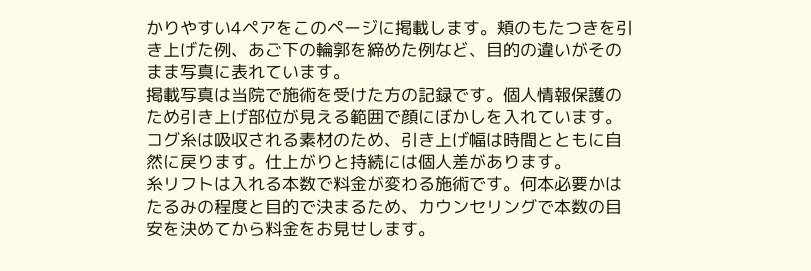かりやすい4ペアをこのページに掲載します。頬のもたつきを引き上げた例、あご下の輪郭を締めた例など、目的の違いがそのまま写真に表れています。
掲載写真は当院で施術を受けた方の記録です。個人情報保護のため引き上げ部位が見える範囲で顔にぼかしを入れています。コグ糸は吸収される素材のため、引き上げ幅は時間とともに自然に戻ります。仕上がりと持続には個人差があります。
糸リフトは入れる本数で料金が変わる施術です。何本必要かはたるみの程度と目的で決まるため、カウンセリングで本数の目安を決めてから料金をお見せします。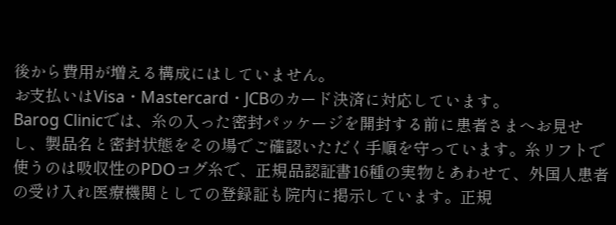後から費用が増える構成にはしていません。
お支払いはVisa・Mastercard・JCBのカード決済に対応しています。
Barog Clinicでは、糸の入った密封パッケージを開封する前に患者さまへお見せし、製品名と密封状態をその場でご確認いただく手順を守っています。糸リフトで使うのは吸収性のPDOコグ糸で、正規品認証書16種の実物とあわせて、外国人患者の受け入れ医療機関としての登録証も院内に掲示しています。正規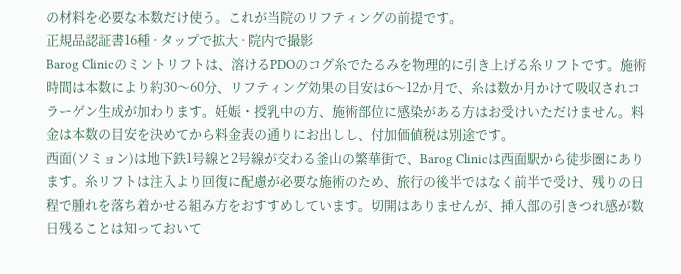の材料を必要な本数だけ使う。これが当院のリフティングの前提です。
正規品認証書16種 · タップで拡大 · 院内で撮影
Barog Clinicのミントリフトは、溶けるPDOのコグ糸でたるみを物理的に引き上げる糸リフトです。施術時間は本数により約30〜60分、リフティング効果の目安は6〜12か月で、糸は数か月かけて吸収されコラーゲン生成が加わります。妊娠・授乳中の方、施術部位に感染がある方はお受けいただけません。料金は本数の目安を決めてから料金表の通りにお出しし、付加価値税は別途です。
西面(ソミョン)は地下鉄1号線と2号線が交わる釜山の繁華街で、Barog Clinicは西面駅から徒歩圏にあります。糸リフトは注入より回復に配慮が必要な施術のため、旅行の後半ではなく前半で受け、残りの日程で腫れを落ち着かせる組み方をおすすめしています。切開はありませんが、挿入部の引きつれ感が数日残ることは知っておいて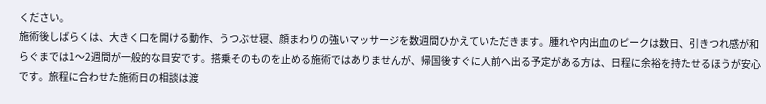ください。
施術後しばらくは、大きく口を開ける動作、うつぶせ寝、顔まわりの強いマッサージを数週間ひかえていただきます。腫れや内出血のピークは数日、引きつれ感が和らぐまでは1〜2週間が一般的な目安です。搭乗そのものを止める施術ではありませんが、帰国後すぐに人前へ出る予定がある方は、日程に余裕を持たせるほうが安心です。旅程に合わせた施術日の相談は渡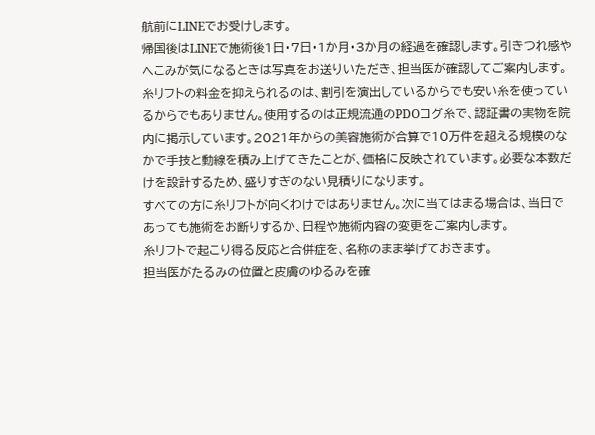航前にLINEでお受けします。
帰国後はLINEで施術後1日・7日・1か月・3か月の経過を確認します。引きつれ感やへこみが気になるときは写真をお送りいただき、担当医が確認してご案内します。
糸リフトの料金を抑えられるのは、割引を演出しているからでも安い糸を使っているからでもありません。使用するのは正規流通のPDOコグ糸で、認証書の実物を院内に掲示しています。2021年からの美容施術が合算で10万件を超える規模のなかで手技と動線を積み上げてきたことが、価格に反映されています。必要な本数だけを設計するため、盛りすぎのない見積りになります。
すべての方に糸リフトが向くわけではありません。次に当てはまる場合は、当日であっても施術をお断りするか、日程や施術内容の変更をご案内します。
糸リフトで起こり得る反応と合併症を、名称のまま挙げておきます。
担当医がたるみの位置と皮膚のゆるみを確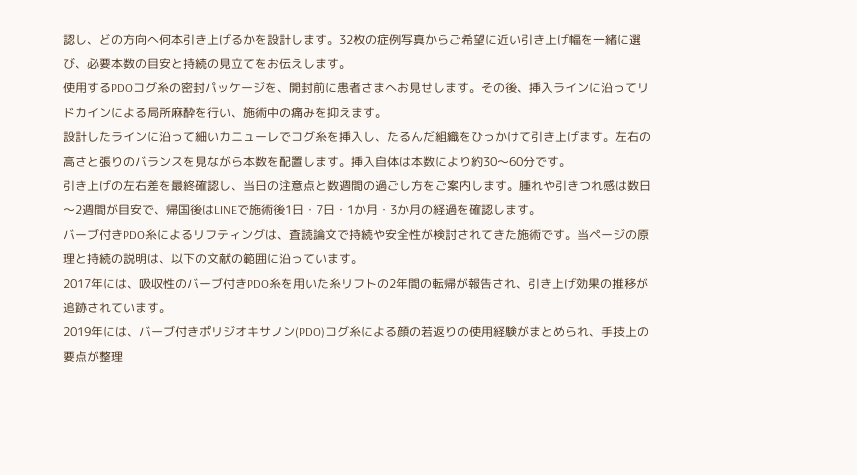認し、どの方向へ何本引き上げるかを設計します。32枚の症例写真からご希望に近い引き上げ幅を一緒に選び、必要本数の目安と持続の見立てをお伝えします。
使用するPDOコグ糸の密封パッケージを、開封前に患者さまへお見せします。その後、挿入ラインに沿ってリドカインによる局所麻酔を行い、施術中の痛みを抑えます。
設計したラインに沿って細いカニューレでコグ糸を挿入し、たるんだ組織をひっかけて引き上げます。左右の高さと張りのバランスを見ながら本数を配置します。挿入自体は本数により約30〜60分です。
引き上げの左右差を最終確認し、当日の注意点と数週間の過ごし方をご案内します。腫れや引きつれ感は数日〜2週間が目安で、帰国後はLINEで施術後1日・7日・1か月・3か月の経過を確認します。
バーブ付きPDO糸によるリフティングは、査読論文で持続や安全性が検討されてきた施術です。当ページの原理と持続の説明は、以下の文献の範囲に沿っています。
2017年には、吸収性のバーブ付きPDO糸を用いた糸リフトの2年間の転帰が報告され、引き上げ効果の推移が追跡されています。
2019年には、バーブ付きポリジオキサノン(PDO)コグ糸による顔の若返りの使用経験がまとめられ、手技上の要点が整理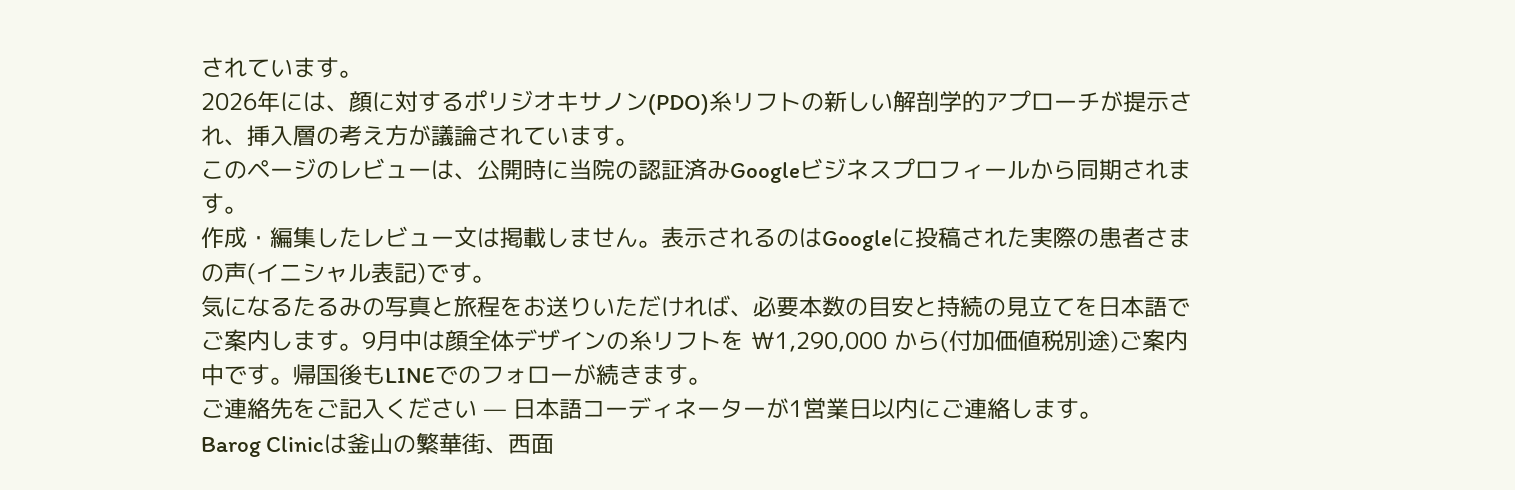されています。
2026年には、顔に対するポリジオキサノン(PDO)糸リフトの新しい解剖学的アプローチが提示され、挿入層の考え方が議論されています。
このページのレビューは、公開時に当院の認証済みGoogleビジネスプロフィールから同期されます。
作成・編集したレビュー文は掲載しません。表示されるのはGoogleに投稿された実際の患者さまの声(イニシャル表記)です。
気になるたるみの写真と旅程をお送りいただければ、必要本数の目安と持続の見立てを日本語でご案内します。9月中は顔全体デザインの糸リフトを ₩1,290,000 から(付加価値税別途)ご案内中です。帰国後もLINEでのフォローが続きます。
ご連絡先をご記入ください — 日本語コーディネーターが1営業日以内にご連絡します。
Barog Clinicは釜山の繁華街、西面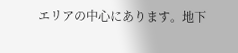エリアの中心にあります。地下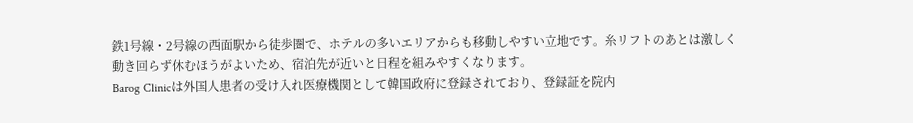鉄1号線・2号線の西面駅から徒歩圏で、ホテルの多いエリアからも移動しやすい立地です。糸リフトのあとは激しく動き回らず休むほうがよいため、宿泊先が近いと日程を組みやすくなります。
Barog Clinicは外国人患者の受け入れ医療機関として韓国政府に登録されており、登録証を院内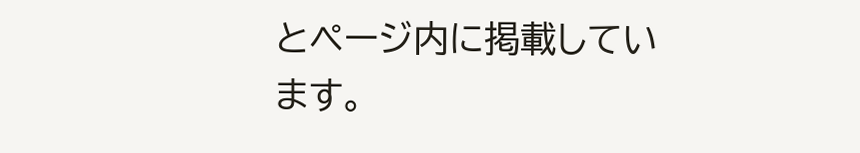とページ内に掲載しています。